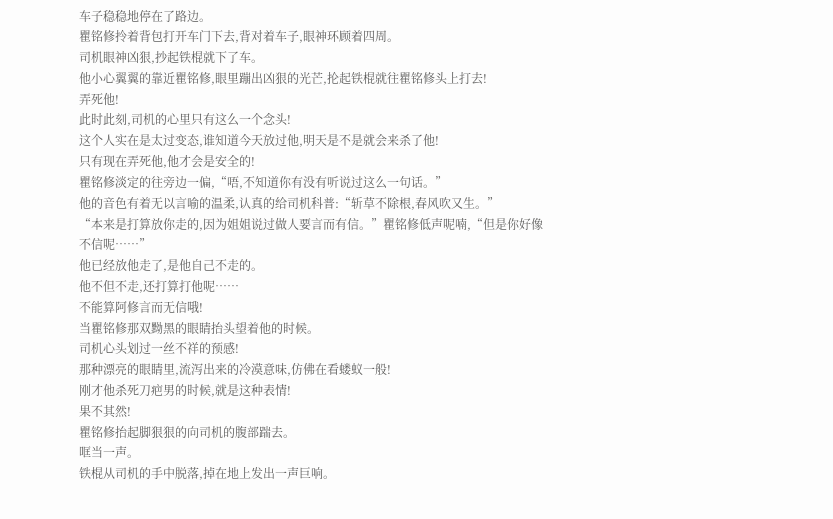车子稳稳地停在了路边。
瞿铭修拎着背包打开车门下去,背对着车子,眼神环顾着四周。
司机眼神凶狠,抄起铁棍就下了车。
他小心翼翼的靠近瞿铭修,眼里蹦出凶狠的光芒,抡起铁棍就往瞿铭修头上打去!
弄死他!
此时此刻,司机的心里只有这么一个念头!
这个人实在是太过变态,谁知道今天放过他,明天是不是就会来杀了他!
只有现在弄死他,他才会是安全的!
瞿铭修淡定的往旁边一偏,“唔,不知道你有没有听说过这么一句话。”
他的音色有着无以言喻的温柔,认真的给司机科普:“斩草不除根,春风吹又生。”
“本来是打算放你走的,因为姐姐说过做人要言而有信。”瞿铭修低声呢喃,“但是你好像不信呢……”
他已经放他走了,是他自己不走的。
他不但不走,还打算打他呢……
不能算阿修言而无信哦!
当瞿铭修那双黝黑的眼睛抬头望着他的时候。
司机心头划过一丝不祥的预感!
那种漂亮的眼睛里,流泻出来的冷漠意味,仿佛在看蝼蚁一般!
刚才他杀死刀疤男的时候,就是这种表情!
果不其然!
瞿铭修抬起脚狠狠的向司机的腹部踹去。
哐当一声。
铁棍从司机的手中脱落,掉在地上发出一声巨响。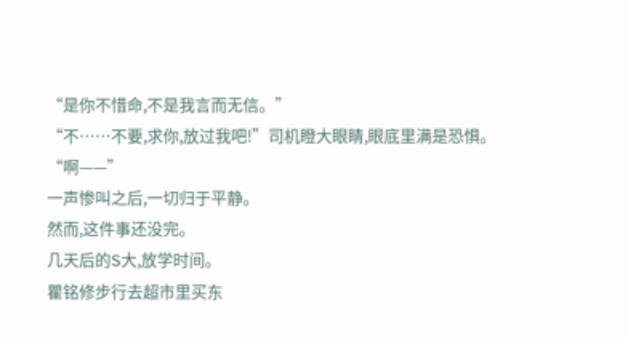“是你不惜命,不是我言而无信。”
“不……不要,求你,放过我吧!”司机瞪大眼睛,眼底里满是恐惧。
“啊——”
一声惨叫之后,一切归于平静。
然而,这件事还没完。
几天后的S大,放学时间。
瞿铭修步行去超市里买东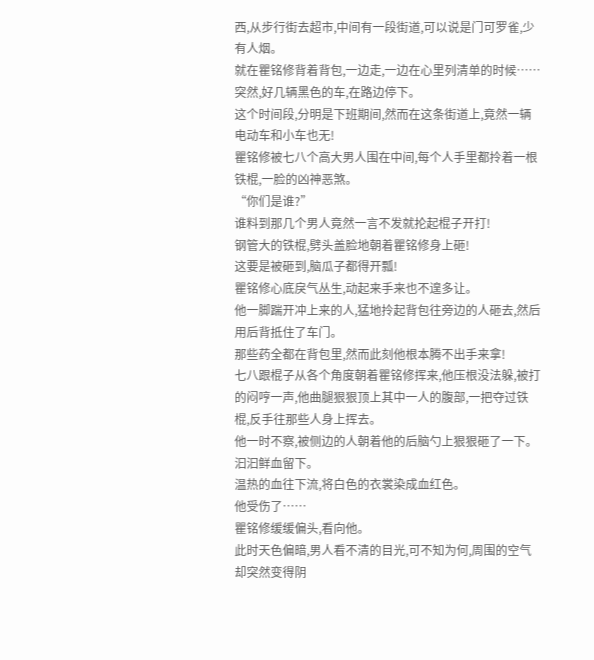西,从步行街去超市,中间有一段街道,可以说是门可罗雀,少有人烟。
就在瞿铭修背着背包,一边走,一边在心里列清单的时候……
突然,好几辆黑色的车,在路边停下。
这个时间段,分明是下班期间,然而在这条街道上,竟然一辆电动车和小车也无!
瞿铭修被七八个高大男人围在中间,每个人手里都拎着一根铁棍,一脸的凶神恶煞。
“你们是谁?”
谁料到那几个男人竟然一言不发就抡起棍子开打!
钢管大的铁棍,劈头盖脸地朝着瞿铭修身上砸!
这要是被砸到,脑瓜子都得开瓢!
瞿铭修心底戾气丛生,动起来手来也不遑多让。
他一脚踹开冲上来的人,猛地拎起背包往旁边的人砸去,然后用后背抵住了车门。
那些药全都在背包里,然而此刻他根本腾不出手来拿!
七八跟棍子从各个角度朝着瞿铭修挥来,他压根没法躲,被打的闷哼一声,他曲腿狠狠顶上其中一人的腹部,一把夺过铁棍,反手往那些人身上挥去。
他一时不察,被侧边的人朝着他的后脑勺上狠狠砸了一下。
汩汩鲜血留下。
温热的血往下流,将白色的衣裳染成血红色。
他受伤了……
瞿铭修缓缓偏头,看向他。
此时天色偏暗,男人看不清的目光,可不知为何,周围的空气却突然变得阴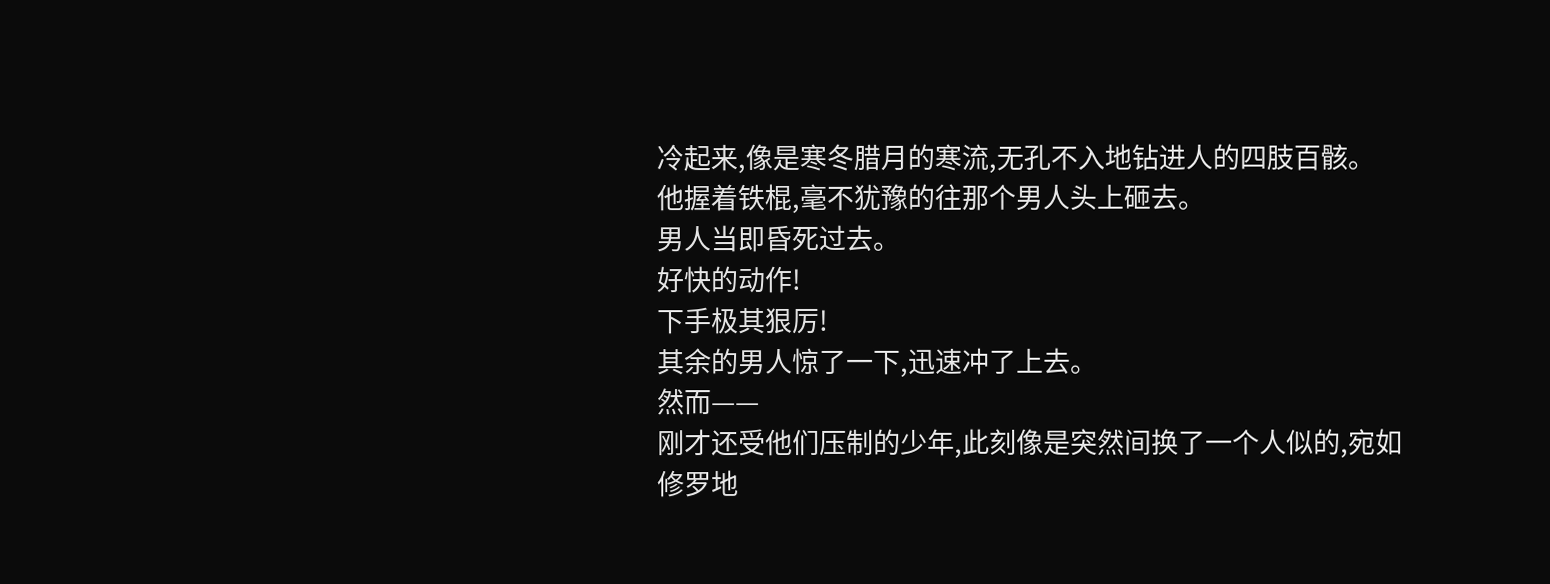冷起来,像是寒冬腊月的寒流,无孔不入地钻进人的四肢百骸。
他握着铁棍,毫不犹豫的往那个男人头上砸去。
男人当即昏死过去。
好快的动作!
下手极其狠厉!
其余的男人惊了一下,迅速冲了上去。
然而——
刚才还受他们压制的少年,此刻像是突然间换了一个人似的,宛如修罗地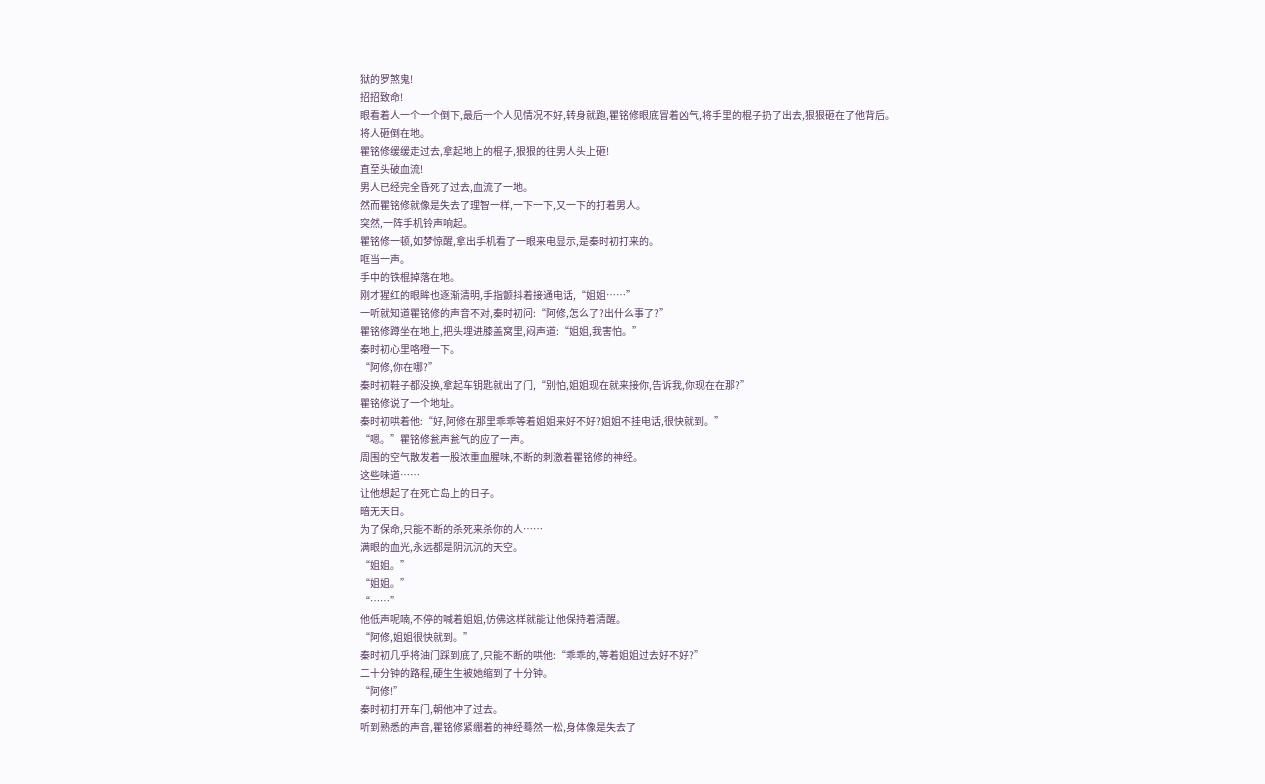狱的罗煞鬼!
招招致命!
眼看着人一个一个倒下,最后一个人见情况不好,转身就跑,瞿铭修眼底冒着凶气,将手里的棍子扔了出去,狠狠砸在了他背后。
将人砸倒在地。
瞿铭修缓缓走过去,拿起地上的棍子,狠狠的往男人头上砸!
直至头破血流!
男人已经完全昏死了过去,血流了一地。
然而瞿铭修就像是失去了理智一样,一下一下,又一下的打着男人。
突然,一阵手机铃声响起。
瞿铭修一顿,如梦惊醒,拿出手机看了一眼来电显示,是秦时初打来的。
哐当一声。
手中的铁棍掉落在地。
刚才猩红的眼眸也逐渐清明,手指颤抖着接通电话,“姐姐……”
一听就知道瞿铭修的声音不对,秦时初问:“阿修,怎么了?出什么事了?”
瞿铭修蹲坐在地上,把头埋进膝盖窝里,闷声道:“姐姐,我害怕。”
秦时初心里咯噔一下。
“阿修,你在哪?”
秦时初鞋子都没换,拿起车钥匙就出了门,“别怕,姐姐现在就来接你,告诉我,你现在在那?”
瞿铭修说了一个地址。
秦时初哄着他:“好,阿修在那里乖乖等着姐姐来好不好?姐姐不挂电话,很快就到。”
“嗯。”瞿铭修瓮声瓮气的应了一声。
周围的空气散发着一股浓重血腥味,不断的刺激着瞿铭修的神经。
这些味道……
让他想起了在死亡岛上的日子。
暗无天日。
为了保命,只能不断的杀死来杀你的人……
满眼的血光,永远都是阴沉沉的天空。
“姐姐。”
“姐姐。”
“……”
他低声呢喃,不停的喊着姐姐,仿佛这样就能让他保持着清醒。
“阿修,姐姐很快就到。”
秦时初几乎将油门踩到底了,只能不断的哄他:“乖乖的,等着姐姐过去好不好?”
二十分钟的路程,硬生生被她缩到了十分钟。
“阿修!”
秦时初打开车门,朝他冲了过去。
听到熟悉的声音,瞿铭修紧绷着的神经蓦然一松,身体像是失去了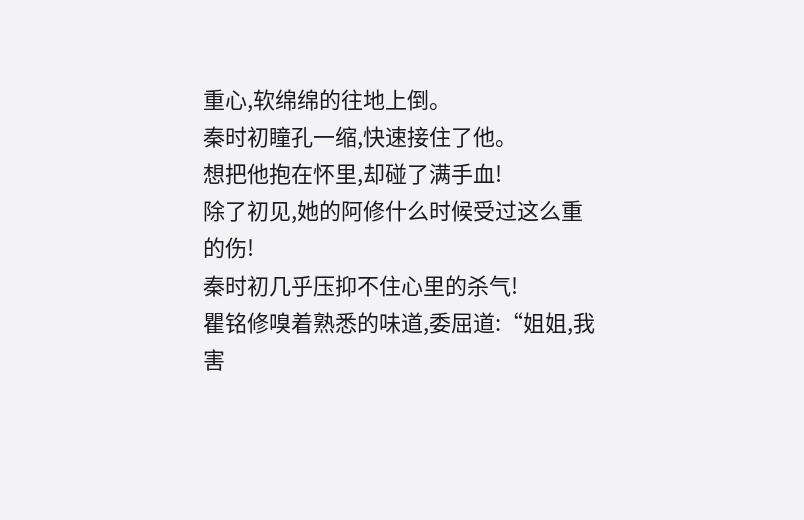重心,软绵绵的往地上倒。
秦时初瞳孔一缩,快速接住了他。
想把他抱在怀里,却碰了满手血!
除了初见,她的阿修什么时候受过这么重的伤!
秦时初几乎压抑不住心里的杀气!
瞿铭修嗅着熟悉的味道,委屈道:“姐姐,我害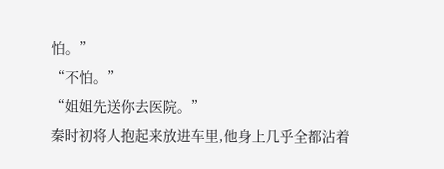怕。”
“不怕。”
“姐姐先送你去医院。”
秦时初将人抱起来放进车里,他身上几乎全都沾着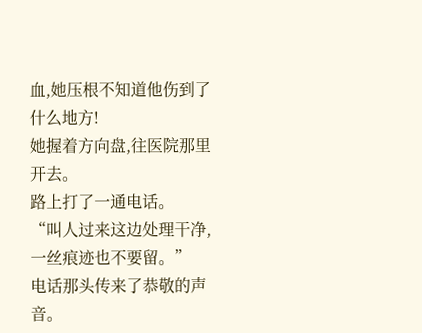血,她压根不知道他伤到了什么地方!
她握着方向盘,往医院那里开去。
路上打了一通电话。
“叫人过来这边处理干净,一丝痕迹也不要留。”
电话那头传来了恭敬的声音。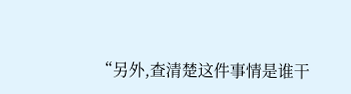“另外,查清楚这件事情是谁干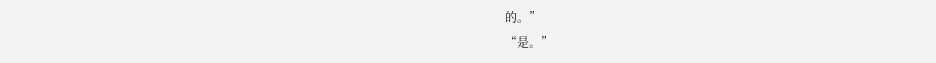的。”
“是。”